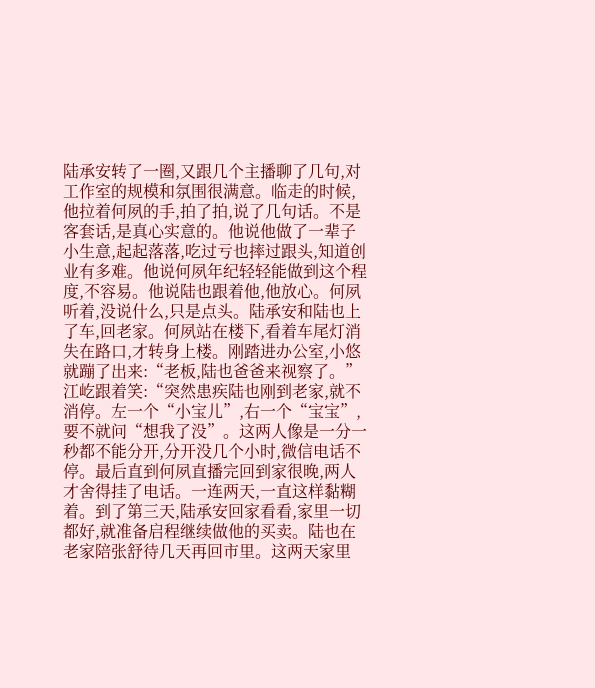陆承安转了一圈,又跟几个主播聊了几句,对工作室的规模和氛围很满意。临走的时候,他拉着何夙的手,拍了拍,说了几句话。不是客套话,是真心实意的。他说他做了一辈子小生意,起起落落,吃过亏也摔过跟头,知道创业有多难。他说何夙年纪轻轻能做到这个程度,不容易。他说陆也跟着他,他放心。何夙听着,没说什么,只是点头。陆承安和陆也上了车,回老家。何夙站在楼下,看着车尾灯消失在路口,才转身上楼。刚踏进办公室,小悠就蹦了出来:“老板,陆也爸爸来视察了。”江屹跟着笑:“突然患疾陆也刚到老家,就不消停。左一个“小宝儿”,右一个“宝宝”,要不就问“想我了没”。这两人像是一分一秒都不能分开,分开没几个小时,微信电话不停。最后直到何夙直播完回到家很晚,两人才舍得挂了电话。一连两天,一直这样黏糊着。到了第三天,陆承安回家看看,家里一切都好,就准备启程继续做他的买卖。陆也在老家陪张舒待几天再回市里。这两天家里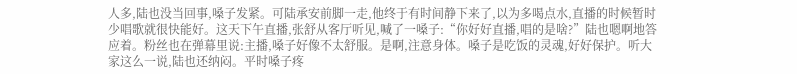人多,陆也没当回事,嗓子发紧。可陆承安前脚一走,他终于有时间静下来了,以为多喝点水,直播的时候暂时少唱歌就很快能好。这天下午直播,张舒从客厅听见,喊了一嗓子:“你好好直播,唱的是啥?”陆也嗯啊地答应着。粉丝也在弹幕里说:主播,嗓子好像不太舒服。是啊,注意身体。嗓子是吃饭的灵魂,好好保护。听大家这么一说,陆也还纳闷。平时嗓子疼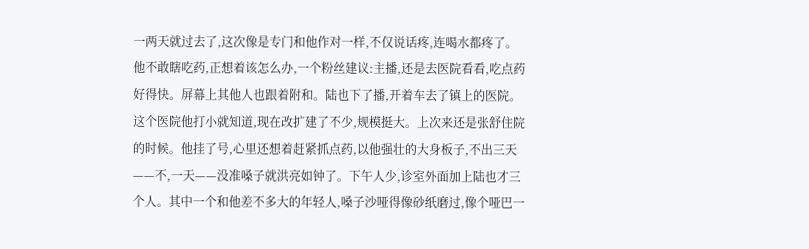一两天就过去了,这次像是专门和他作对一样,不仅说话疼,连喝水都疼了。他不敢瞎吃药,正想着该怎么办,一个粉丝建议:主播,还是去医院看看,吃点药好得快。屏幕上其他人也跟着附和。陆也下了播,开着车去了镇上的医院。这个医院他打小就知道,现在改扩建了不少,规模挺大。上次来还是张舒住院的时候。他挂了号,心里还想着赶紧抓点药,以他强壮的大身板子,不出三天——不,一天——没准嗓子就洪亮如钟了。下午人少,诊室外面加上陆也才三个人。其中一个和他差不多大的年轻人,嗓子沙哑得像砂纸磨过,像个哑巴一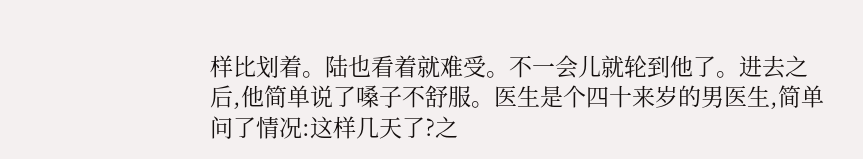样比划着。陆也看着就难受。不一会儿就轮到他了。进去之后,他简单说了嗓子不舒服。医生是个四十来岁的男医生,简单问了情况:这样几天了?之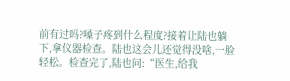前有过吗?嗓子疼到什么程度?接着让陆也躺下,拿仪器检查。陆也这会儿还觉得没啥,一脸轻松。检查完了,陆也问:“医生,给我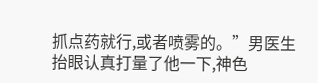抓点药就行,或者喷雾的。”男医生抬眼认真打量了他一下,神色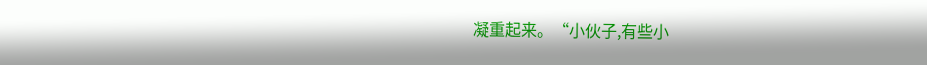凝重起来。“小伙子,有些小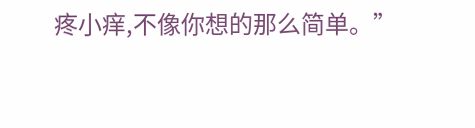疼小痒,不像你想的那么简单。”